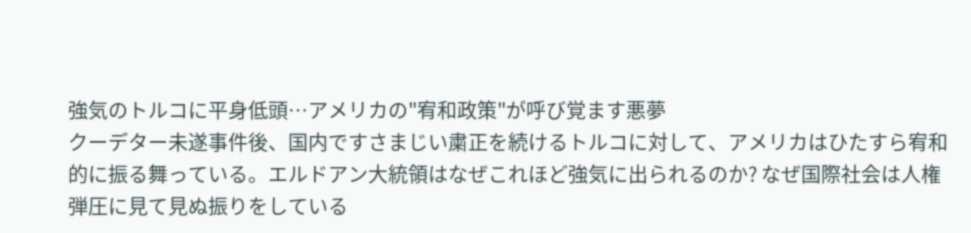強気のトルコに平身低頭…アメリカの"宥和政策"が呼び覚ます悪夢
クーデター未遂事件後、国内ですさまじい粛正を続けるトルコに対して、アメリカはひたすら宥和的に振る舞っている。エルドアン大統領はなぜこれほど強気に出られるのか? なぜ国際社会は人権弾圧に見て見ぬ振りをしている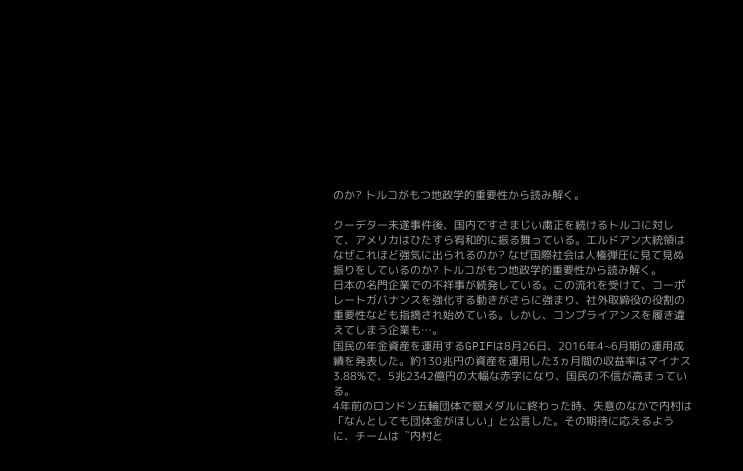のか? トルコがもつ地政学的重要性から読み解く。

クーデター未遂事件後、国内ですさまじい粛正を続けるトルコに対して、アメリカはひたすら宥和的に振る舞っている。エルドアン大統領はなぜこれほど強気に出られるのか? なぜ国際社会は人権弾圧に見て見ぬ振りをしているのか? トルコがもつ地政学的重要性から読み解く。
日本の名門企業での不祥事が続発している。この流れを受けて、コーポレートガバナンスを強化する動きがさらに強まり、社外取締役の役割の重要性なども指摘され始めている。しかし、コンプライアンスを履き違えてしまう企業も…。
国民の年金資産を運用するGPIFは8月26日、2016年4~6月期の運用成績を発表した。約130兆円の資産を運用した3ヵ月間の収益率はマイナス3.88%で、5兆2342億円の大幅な赤字になり、国民の不信が高まっている。
4年前のロンドン五輪団体で銀メダルに終わった時、失意のなかで内村は「なんとしても団体金がほしい」と公言した。その期待に応えるように、チームは〝内村と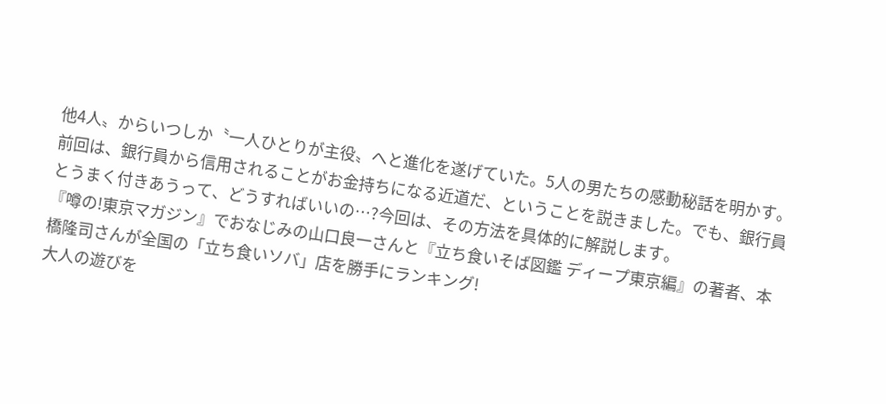他4人〟からいつしか〝一人ひとりが主役〟へと進化を遂げていた。5人の男たちの感動秘話を明かす。
前回は、銀行員から信用されることがお金持ちになる近道だ、ということを説きました。でも、銀行員とうまく付きあうって、どうすればいいの…?今回は、その方法を具体的に解説します。
『噂の!東京マガジン』でおなじみの山口良一さんと『立ち食いそば図鑑 ディープ東京編』の著者、本橋隆司さんが全国の「立ち食いソバ」店を勝手にランキング!
大人の遊びを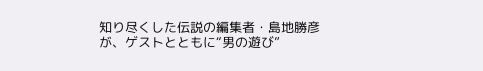知り尽くした伝説の編集者・島地勝彦が、ゲストとともに“男の遊び”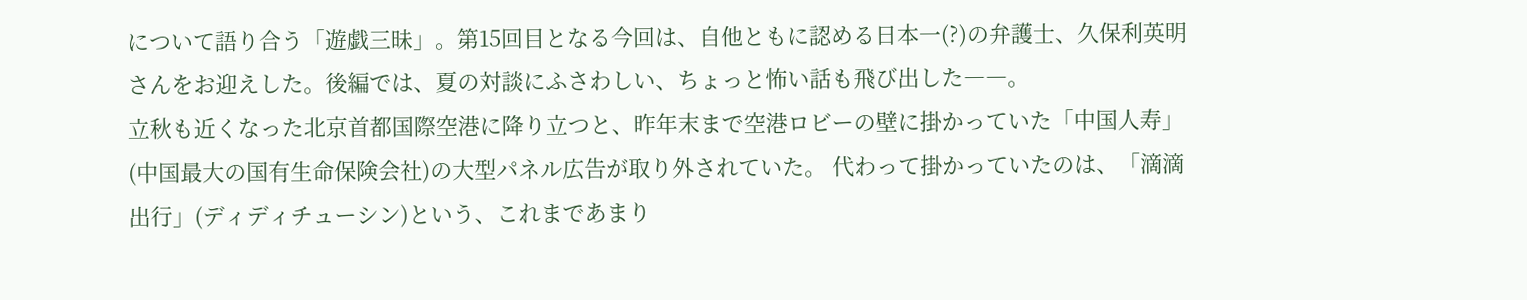について語り合う「遊戯三昧」。第15回目となる今回は、自他ともに認める日本一(?)の弁護士、久保利英明さんをお迎えした。後編では、夏の対談にふさわしい、ちょっと怖い話も飛び出した――。
立秋も近くなった北京首都国際空港に降り立つと、昨年末まで空港ロビーの壁に掛かっていた「中国人寿」(中国最大の国有生命保険会社)の大型パネル広告が取り外されていた。 代わって掛かっていたのは、「滴滴出行」(ディディチューシン)という、これまであまり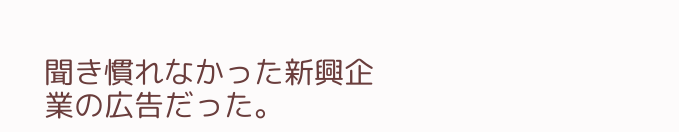聞き慣れなかった新興企業の広告だった。